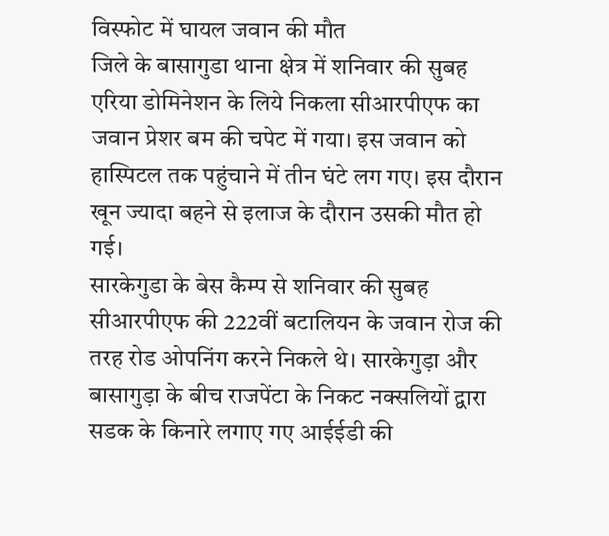विस्फोट में घायल जवान की मौत
जिले के बासागुडा थाना क्षेत्र में शनिवार की सुबह एरिया डोमिनेशन के लिये निकला सीआरपीएफ का जवान प्रेशर बम की चपेट में गया। इस जवान को हास्पिटल तक पहुंचाने में तीन घंटे लग गए। इस दौरान खून ज्यादा बहने से इलाज के दौरान उसकी मौत हो गई।
सारकेगुडा के बेस कैम्प से शनिवार की सुबह सीआरपीएफ की 222वीं बटालियन के जवान रोज की तरह रोड ओपनिंग करने निकले थे। सारकेगुड़ा और बासागुड़ा के बीच राजपेंटा के निकट नक्सलियों द्वारा सडक के किनारे लगाए गए आईईडी की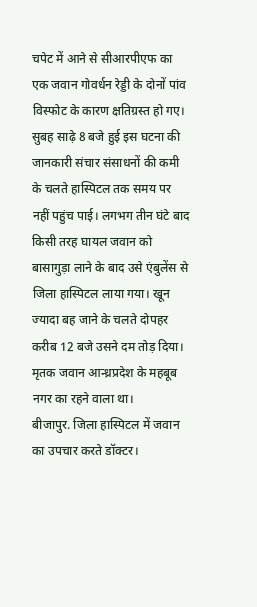चपेट में आने से सीआरपीएफ का एक जवान गोवर्धन रेड्डी के दोनों पांव विस्फोट के कारण क्षतिग्रस्त हो गए। सुबह साढ़े 8 बजे हुई इस घटना की जानकारी संचार संसाधनों की कमी के चलते हास्पिटल तक समय पर नहीं पहुंच पाई। लगभग तीन घंटे बाद किसी तरह घायल जवान को बासागुड़ा लाने के बाद उसे एंबुलेंस से जिला हास्पिटल लाया गया। खून ज्यादा बह जाने के चलते दोपहर करीब 12 बजे उसने दम तोड़ दिया। मृतक जवान आन्ध्रप्रदेश के महबूब नगर का रहने वाला था।
बीजापुर. जिला हास्पिटल में जवान का उपचार करते डॉक्टर।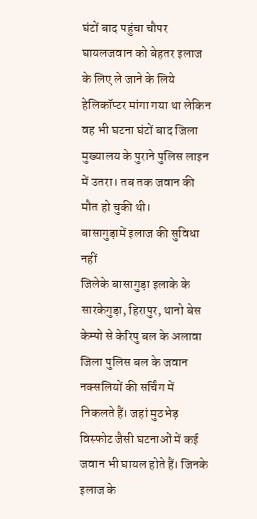घंटों बाद पहुंचा चौपर
घायलजवान को बेहतर इलाज के लिए ले जाने के लिये हेलिकॉप्टर मांगा गया था लेकिन वह भी घटना घंटों बाद जिला मुख्यालय के पुराने पुलिस लाइन में उतरा। तब तक जवान की मौत हो चुकी थी।
बासागुड़ामें इलाज की सुविधा नहीं
जिलेके बासागुड़ा इलाके के सारकेगुड़ा, हिरापुर, थानो बेस केम्पो से केरिपु बल के अलावा जिला पुलिस बल के जवान नक्सलियों की सर्चिंग में निकलते हैं। जहां मुठभेड़ विस्फोट जैसी घटनाओं में कई जवान भी घायल होते हैं। जिनके इलाज के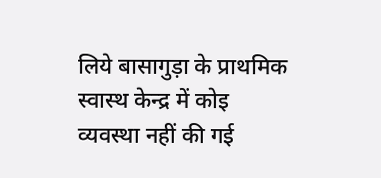लिये बासागुड़ा के प्राथमिक स्वास्थ केन्द्र में कोइ व्यवस्था नहीं की गई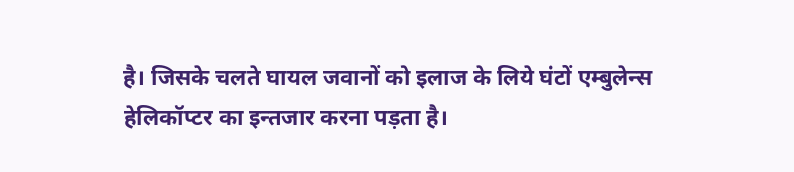है। जिसके चलते घायल जवानों को इलाज के लिये घंटों एम्बुलेन्स हेलिकॉप्टर का इन्तजार करना पड़ता है।